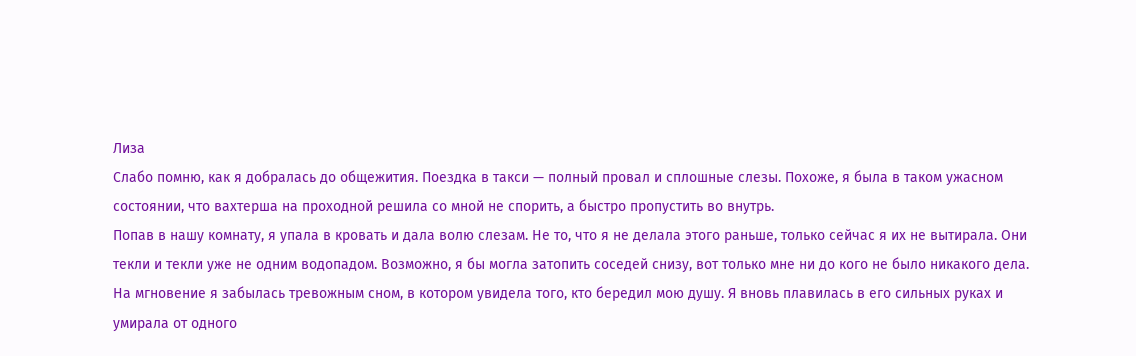Лиза
Слабо помню, как я добралась до общежития. Поездка в такси — полный провал и сплошные слезы. Похоже, я была в таком ужасном состоянии, что вахтерша на проходной решила со мной не спорить, а быстро пропустить во внутрь.
Попав в нашу комнату, я упала в кровать и дала волю слезам. Не то, что я не делала этого раньше, только сейчас я их не вытирала. Они текли и текли уже не одним водопадом. Возможно, я бы могла затопить соседей снизу, вот только мне ни до кого не было никакого дела.
На мгновение я забылась тревожным сном, в котором увидела того, кто бередил мою душу. Я вновь плавилась в его сильных руках и умирала от одного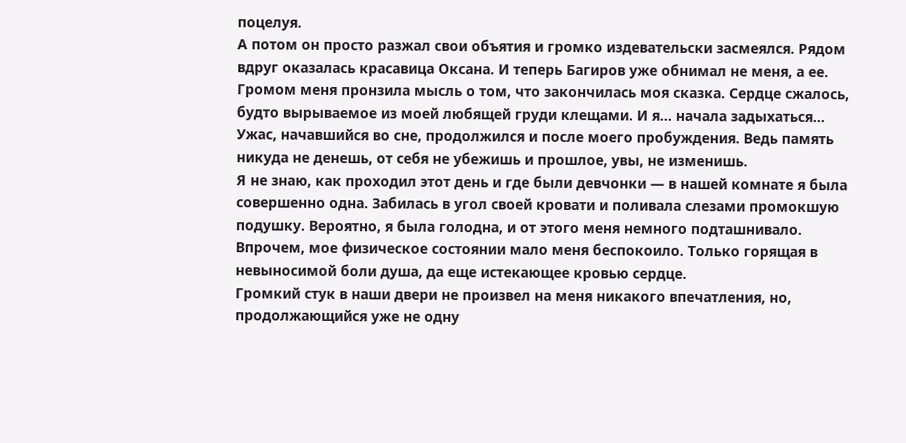поцелуя.
А потом он просто разжал свои объятия и громко издевательски засмеялся. Рядом вдруг оказалась красавица Оксана. И теперь Багиров уже обнимал не меня, а ее.
Громом меня пронзила мысль о том, что закончилась моя сказка. Сердце сжалось, будто вырываемое из моей любящей груди клещами. И я... начала задыхаться...
Ужас, начавшийся во сне, продолжился и после моего пробуждения. Ведь память никуда не денешь, от себя не убежишь и прошлое, увы, не изменишь.
Я не знаю, как проходил этот день и где были девчонки — в нашей комнате я была совершенно одна. Забилась в угол своей кровати и поливала слезами промокшую подушку. Вероятно, я была голодна, и от этого меня немного подташнивало. Впрочем, мое физическое состоянии мало меня беспокоило. Только горящая в невыносимой боли душа, да еще истекающее кровью сердце.
Громкий стук в наши двери не произвел на меня никакого впечатления, но, продолжающийся уже не одну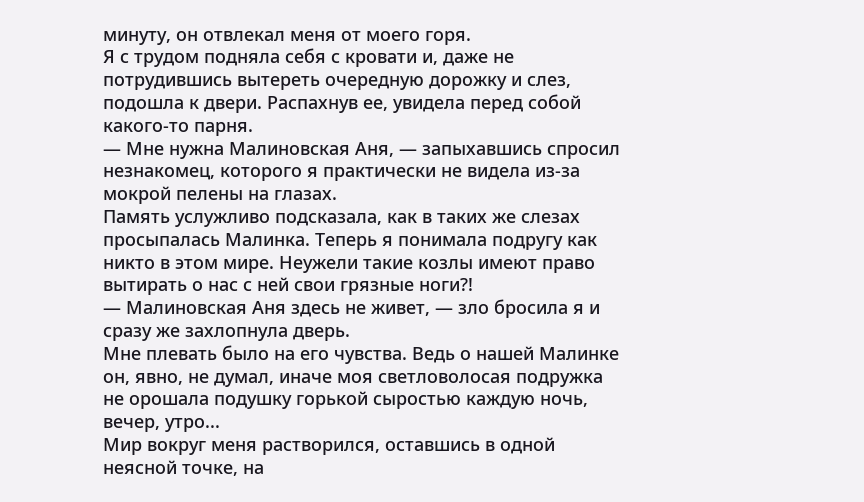минуту, он отвлекал меня от моего горя.
Я с трудом подняла себя с кровати и, даже не потрудившись вытереть очередную дорожку и слез, подошла к двери. Распахнув ее, увидела перед собой какого-то парня.
— Мне нужна Малиновская Аня, — запыхавшись спросил незнакомец, которого я практически не видела из-за мокрой пелены на глазах.
Память услужливо подсказала, как в таких же слезах просыпалась Малинка. Теперь я понимала подругу как никто в этом мире. Неужели такие козлы имеют право вытирать о нас с ней свои грязные ноги?!
— Малиновская Аня здесь не живет, — зло бросила я и сразу же захлопнула дверь.
Мне плевать было на его чувства. Ведь о нашей Малинке он, явно, не думал, иначе моя светловолосая подружка не орошала подушку горькой сыростью каждую ночь, вечер, утро...
Мир вокруг меня растворился, оставшись в одной неясной точке, на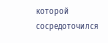которой сосредоточился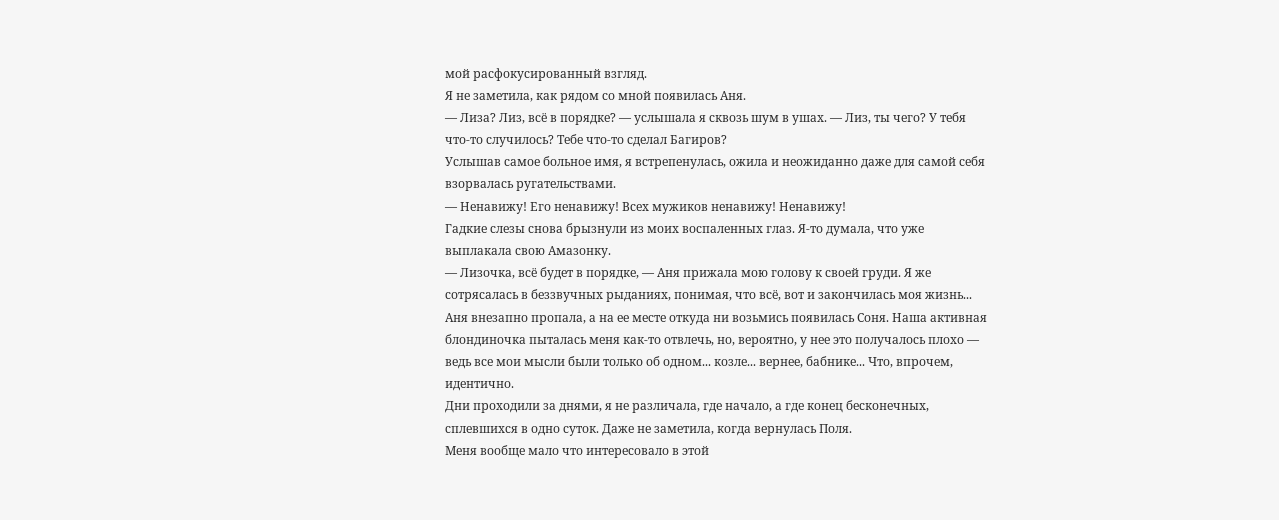мой расфокусированный взгляд.
Я не заметила, как рядом со мной появилась Аня.
— Лиза? Лиз, всё в порядке? — услышала я сквозь шум в ушах. — Лиз, ты чего? У тебя что-то случилось? Тебе что-то сделал Багиров?
Услышав самое больное имя, я встрепенулась, ожила и неожиданно даже для самой себя взорвалась ругательствами.
— Ненавижу! Его ненавижу! Всех мужиков ненавижу! Ненавижу!
Гадкие слезы снова брызнули из моих воспаленных глаз. Я-то думала, что уже выплакала свою Амазонку.
— Лизочка, всё будет в порядке, — Аня прижала мою голову к своей груди. Я же сотрясалась в беззвучных рыданиях, понимая, что всё, вот и закончилась моя жизнь...
Аня внезапно пропала, а на ее месте откуда ни возьмись появилась Соня. Наша активная блондиночка пыталась меня как-то отвлечь, но, вероятно, у нее это получалось плохо — ведь все мои мысли были только об одном... козле... вернее, бабнике... Что, впрочем, идентично.
Дни проходили за днями, я не различала, где начало, а где конец бесконечных, сплевшихся в одно суток. Даже не заметила, когда вернулась Поля.
Меня вообще мало что интересовало в этой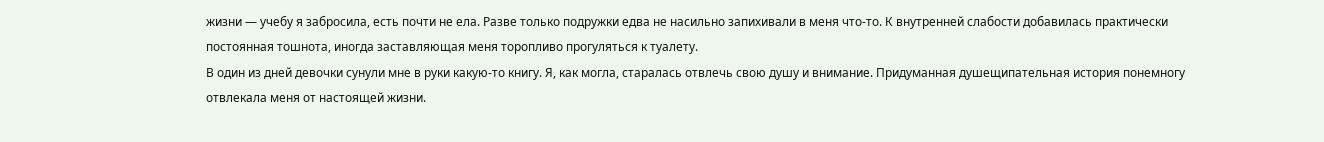жизни — учебу я забросила, есть почти не ела. Разве только подружки едва не насильно запихивали в меня что-то. К внутренней слабости добавилась практически постоянная тошнота, иногда заставляющая меня торопливо прогуляться к туалету.
В один из дней девочки сунули мне в руки какую-то книгу. Я, как могла, старалась отвлечь свою душу и внимание. Придуманная душещипательная история понемногу отвлекала меня от настоящей жизни.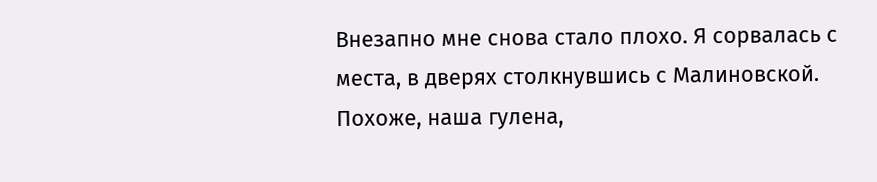Внезапно мне снова стало плохо. Я сорвалась с места, в дверях столкнувшись с Малиновской. Похоже, наша гулена,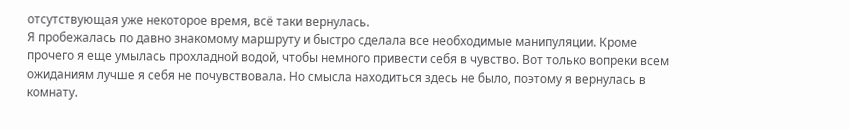отсутствующая уже некоторое время, всё таки вернулась.
Я пробежалась по давно знакомому маршруту и быстро сделала все необходимые манипуляции. Кроме прочего я еще умылась прохладной водой, чтобы немного привести себя в чувство. Вот только вопреки всем ожиданиям лучше я себя не почувствовала. Но смысла находиться здесь не было, поэтому я вернулась в комнату.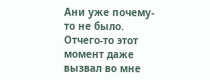Ани уже почему-то не было. Отчего-то этот момент даже вызвал во мне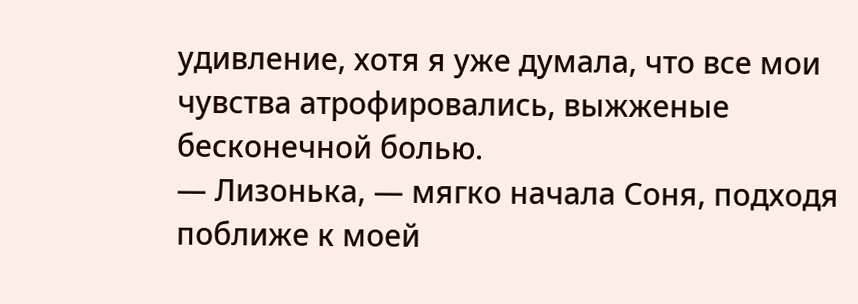удивление, хотя я уже думала, что все мои чувства атрофировались, выжженые бесконечной болью.
— Лизонька, — мягко начала Соня, подходя поближе к моей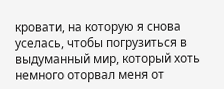кровати, на которую я снова уселась, чтобы погрузиться в выдуманный мир, который хоть немного оторвал меня от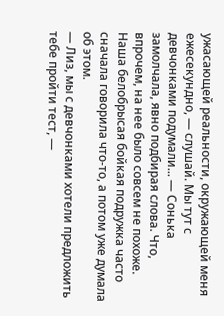ужасающей реальности, окружающей меня ежесекундно, — слушай. Мы тут с девчонками подумали... — Сонька замолчала, явно подбирая слова. Что, впрочем, на нее было совсем не похоже. Наша белобрысая бойкая подружка часто сначала говорила что-то, а потом уже думала об этом.
— Лиз, мы с девчонками хотели предложить тебе пройти тест, —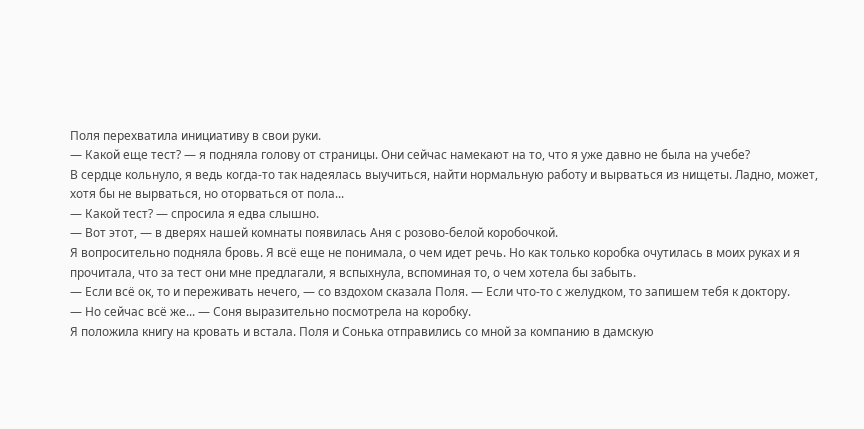Поля перехватила инициативу в свои руки.
— Какой еще тест? — я подняла голову от страницы. Они сейчас намекают на то, что я уже давно не была на учебе?
В сердце кольнуло, я ведь когда-то так надеялась выучиться, найти нормальную работу и вырваться из нищеты. Ладно, может, хотя бы не вырваться, но оторваться от пола...
— Какой тест? — спросила я едва слышно.
— Вот этот, — в дверях нашей комнаты появилась Аня с розово-белой коробочкой.
Я вопросительно подняла бровь. Я всё еще не понимала, о чем идет речь. Но как только коробка очутилась в моих руках и я прочитала, что за тест они мне предлагали, я вспыхнула, вспоминая то, о чем хотела бы забыть.
— Если всё ок, то и переживать нечего, — со вздохом сказала Поля. — Если что-то с желудком, то запишем тебя к доктору.
— Но сейчас всё же... — Соня выразительно посмотрела на коробку.
Я положила книгу на кровать и встала. Поля и Сонька отправились со мной за компанию в дамскую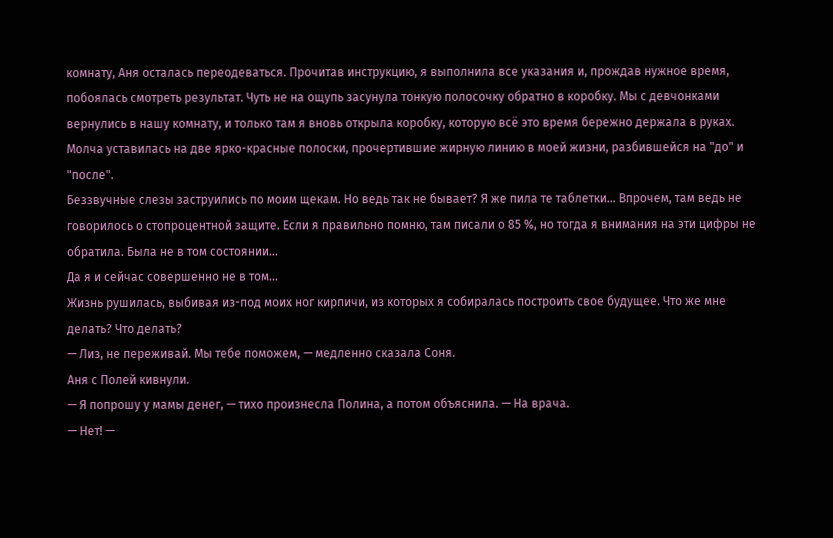комнату, Аня осталась переодеваться. Прочитав инструкцию, я выполнила все указания и, прождав нужное время, побоялась смотреть результат. Чуть не на ощупь засунула тонкую полосочку обратно в коробку. Мы с девчонками вернулись в нашу комнату, и только там я вновь открыла коробку, которую всё это время бережно держала в руках.
Молча уставилась на две ярко-красные полоски, прочертившие жирную линию в моей жизни, разбившейся на "до" и "после".
Беззвучные слезы заструились по моим щекам. Но ведь так не бывает? Я же пила те таблетки... Впрочем, там ведь не говорилось о стопроцентной защите. Если я правильно помню, там писали о 85 %, но тогда я внимания на эти цифры не обратила. Была не в том состоянии...
Да я и сейчас совершенно не в том...
Жизнь рушилась, выбивая из-под моих ног кирпичи, из которых я собиралась построить свое будущее. Что же мне делать? Что делать?
— Лиз, не переживай. Мы тебе поможем, — медленно сказала Соня.
Аня с Полей кивнули.
— Я попрошу у мамы денег, — тихо произнесла Полина, а потом объяснила. — На врача.
— Нет! —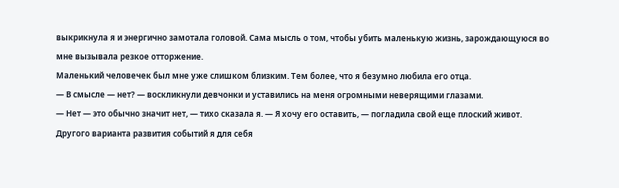выкрикнула я и энергично замотала головой. Сама мысль о том, чтобы убить маленькую жизнь, зарождающуюся во мне вызывала резкое отторжение.
Маленький человечек был мне уже слишком близким. Тем более, что я безумно любила его отца.
— В смысле — нет? — воскликнули девчонки и уставились на меня огромными неверящими глазами.
— Нет — это обычно значит нет, — тихо сказала я. — Я хочу его оставить, — погладила свой еще плоский живот. Другого варианта развития событий я для себя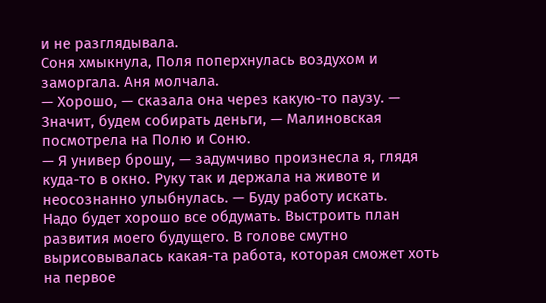и не разглядывала.
Соня хмыкнула, Поля поперхнулась воздухом и заморгала. Аня молчала.
— Хорошо, — сказала она через какую-то паузу. — Значит, будем собирать деньги, — Малиновская посмотрела на Полю и Соню.
— Я универ брошу, — задумчиво произнесла я, глядя куда-то в окно. Руку так и держала на животе и неосознанно улыбнулась. — Буду работу искать.
Надо будет хорошо все обдумать. Выстроить план развития моего будущего. В голове смутно вырисовывалась какая-та работа, которая сможет хоть на первое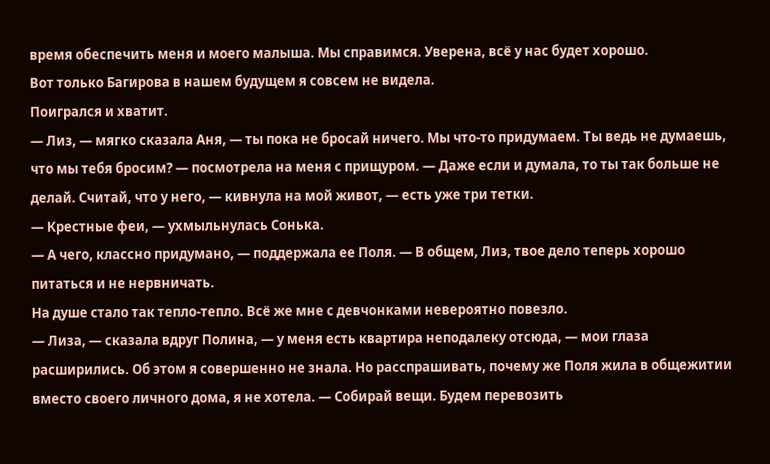время обеспечить меня и моего малыша. Мы справимся. Уверена, всё у нас будет хорошо.
Вот только Багирова в нашем будущем я совсем не видела.
Поигрался и хватит.
— Лиз, — мягко сказала Аня, — ты пока не бросай ничего. Мы что-то придумаем. Ты ведь не думаешь, что мы тебя бросим? — посмотрела на меня с прищуром. — Даже если и думала, то ты так больше не делай. Считай, что у него, — кивнула на мой живот, — есть уже три тетки.
— Крестные феи, — ухмыльнулась Сонька.
— А чего, классно придумано, — поддержала ее Поля. — В общем, Лиз, твое дело теперь хорошо питаться и не нервничать.
На душе стало так тепло-тепло. Всё же мне с девчонками невероятно повезло.
— Лиза, — сказала вдруг Полина, — у меня есть квартира неподалеку отсюда, — мои глаза расширились. Об этом я совершенно не знала. Но расспрашивать, почему же Поля жила в общежитии вместо своего личного дома, я не хотела. — Собирай вещи. Будем перевозить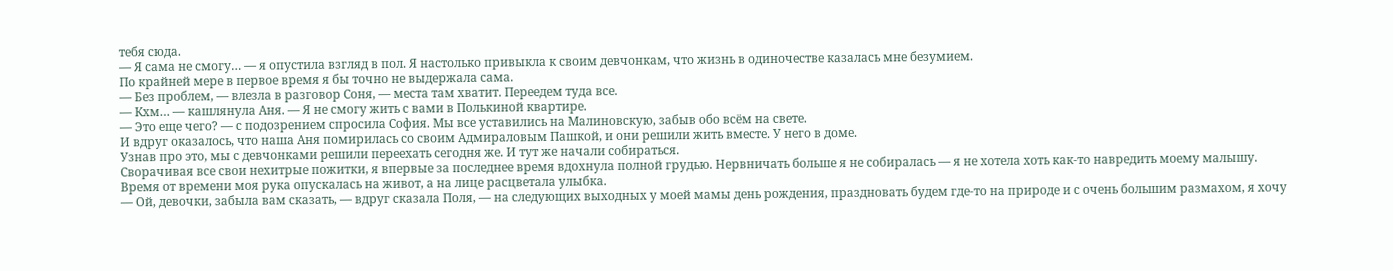тебя сюда.
— Я сама не смогу… — я опустила взгляд в пол. Я настолько привыкла к своим девчонкам, что жизнь в одиночестве казалась мне безумием.
По крайней мере в первое время я бы точно не выдержала сама.
— Без проблем, — влезла в разговор Соня, — места там хватит. Переедем туда все.
— Кхм… — кашлянула Аня. — Я не смогу жить с вами в Полькиной квартире.
— Это еще чего? — с подозрением спросила София. Мы все уставились на Малиновскую, забыв обо всём на свете.
И вдруг оказалось, что наша Аня помирилась со своим Адмираловым Пашкой, и они решили жить вместе. У него в доме.
Узнав про это, мы с девчонками решили переехать сегодня же. И тут же начали собираться.
Сворачивая все свои нехитрые пожитки, я впервые за последнее время вдохнула полной грудью. Нервничать больше я не собиралась — я не хотела хоть как-то навредить моему малышу.
Время от времени моя рука опускалась на живот, а на лице расцветала улыбка.
— Ой, девочки, забыла вам сказать, — вдруг сказала Поля, — на следующих выходных у моей мамы день рождения, праздновать будем где-то на природе и с очень большим размахом, я хочу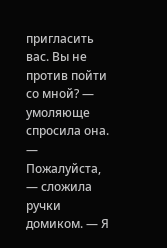пригласить вас. Вы не против пойти со мной? — умоляюще спросила она. — Пожалуйста, — сложила ручки домиком. — Я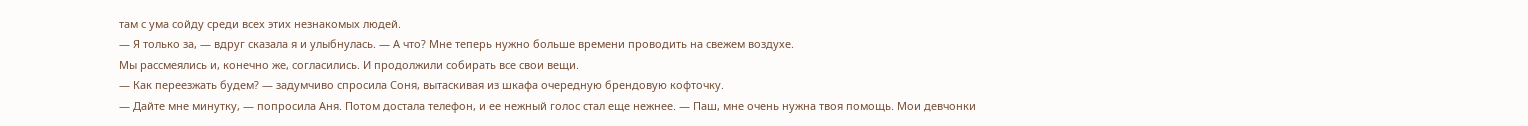там с ума сойду среди всех этих незнакомых людей.
— Я только за, — вдруг сказала я и улыбнулась. — А что? Мне теперь нужно больше времени проводить на свежем воздухе.
Мы рассмеялись и, конечно же, согласились. И продолжили собирать все свои вещи.
— Как переезжать будем? — задумчиво спросила Соня, вытаскивая из шкафа очередную брендовую кофточку.
— Дайте мне минутку, — попросила Аня. Потом достала телефон, и ее нежный голос стал еще нежнее. — Паш, мне очень нужна твоя помощь. Мои девчонки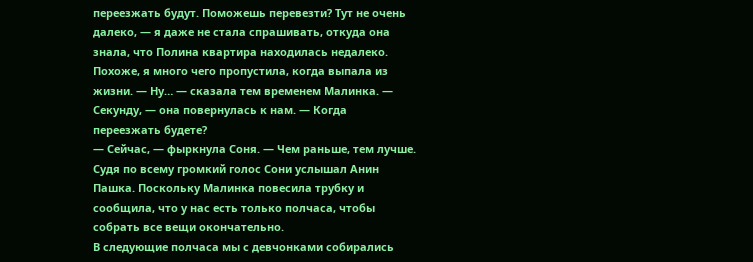переезжать будут. Поможешь перевезти? Тут не очень далеко, — я даже не стала спрашивать, откуда она знала, что Полина квартира находилась недалеко. Похоже, я много чего пропустила, когда выпала из жизни. — Ну… — сказала тем временем Малинка. — Секунду, — она повернулась к нам. — Когда переезжать будете?
— Сейчас, — фыркнула Соня. — Чем раньше, тем лучше.
Судя по всему громкий голос Сони услышал Анин Пашка. Поскольку Малинка повесила трубку и сообщила, что у нас есть только полчаса, чтобы собрать все вещи окончательно.
В следующие полчаса мы с девчонками собирались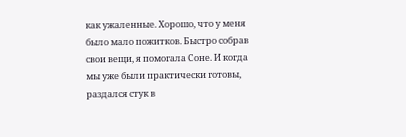как ужаленные. Хорошо, что у меня было мало пожитков. Быстро собрав свои вещи, я помогала Соне. И когда мы уже были практически готовы, раздался стук в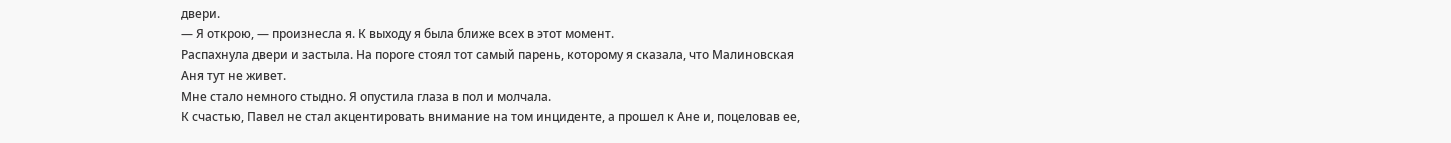двери.
— Я открою, — произнесла я. К выходу я была ближе всех в этот момент.
Распахнула двери и застыла. На пороге стоял тот самый парень, которому я сказала, что Малиновская Аня тут не живет.
Мне стало немного стыдно. Я опустила глаза в пол и молчала.
К счастью, Павел не стал акцентировать внимание на том инциденте, а прошел к Ане и, поцеловав ее,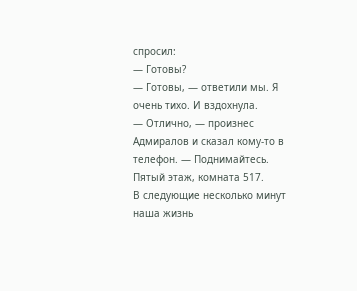спросил:
— Готовы?
— Готовы, — ответили мы. Я очень тихо. И вздохнула.
— Отлично, — произнес Адмиралов и сказал кому-то в телефон. — Поднимайтесь. Пятый этаж, комната 517.
В следующие несколько минут наша жизнь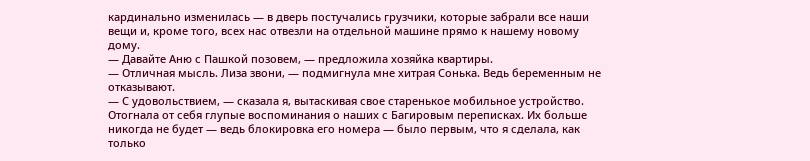кардинально изменилась — в дверь постучались грузчики, которые забрали все наши вещи и, кроме того, всех нас отвезли на отдельной машине прямо к нашему новому дому.
— Давайте Аню с Пашкой позовем, — предложила хозяйка квартиры.
— Отличная мысль. Лиза звони, — подмигнула мне хитрая Сонька. Ведь беременным не отказывают.
— С удовольствием, — сказала я, вытаскивая свое старенькое мобильное устройство. Отогнала от себя глупые воспоминания о наших с Багировым переписках. Их больше никогда не будет — ведь блокировка его номера — было первым, что я сделала, как только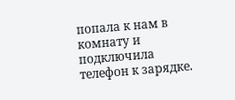попала к нам в комнату и подключила телефон к зарядке.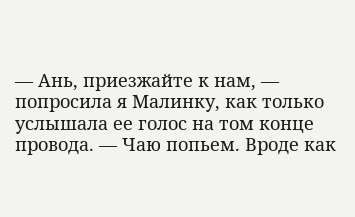— Ань, приезжайте к нам, — попросила я Малинку, как только услышала ее голос на том конце провода. — Чаю попьем. Вроде как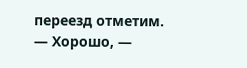переезд отметим.
— Хорошо, —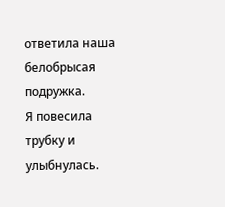ответила наша белобрысая подружка.
Я повесила трубку и улыбнулась.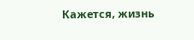Кажется, жизнь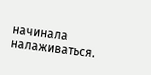начинала налаживаться.